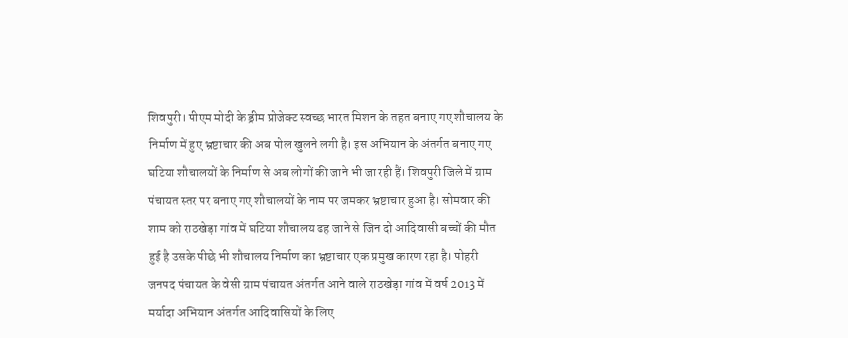शिवपुरी। पीएम मोदी के ड्रीम प्रोजेक्ट स्वच्छ भारत मिशन के तहत बनाए गए शौचालय के निर्माण में हुए भ्रष्टाचार की अब पोल खुलने लगी है। इस अभियान के अंतर्गत बनाए गए घटिया शौचालयों के निर्माण से अब लोगों की जाने भी जा रही हैं। शिवपुरी जिले में ग्राम पंचायत स्तर पर बनाए गए शौचालयों के नाम पर जमकर भ्रष्टाचार हुआ है। सोमवार की शाम को राठखेड़ा गांव में घटिया शौचालय ढह जाने से जिन दो आदिवासी बच्चों की मौत हुई है उसके पीछे भी शौचालय निर्माण का भ्रष्टाचार एक प्रमुख कारण रहा है। पोहरी जनपद पंचायत के वेसी ग्राम पंचायत अंतर्गत आने वाले राठखेड़ा गांव में वर्ष 2013 में मर्यादा अभियान अंतर्गत आदिवासियों के लिए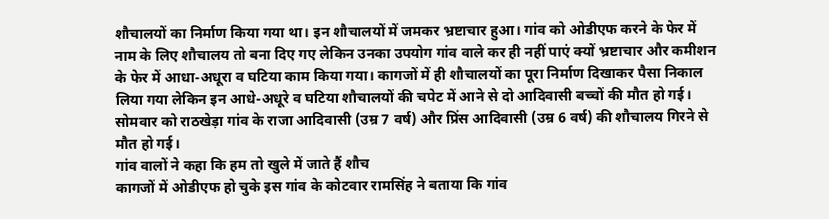शौचालयों का निर्माण किया गया था। इन शौचालयों में जमकर भ्रष्टाचार हुआ। गांव को ओडीएफ करने के फेर में नाम के लिए शौचालय तो बना दिए गए लेकिन उनका उपयोग गांव वाले कर ही नहीं पाएं क्यों भ्रष्टाचार और कमीशन के फेर में आधा-अधूरा व घटिया काम किया गया। कागजों में ही शौचालयों का पूरा निर्माण दिखाकर पैसा निकाल लिया गया लेकिन इन आधे-अधूरे व घटिया शौचालयों की चपेट में आने से दो आदिवासी बच्चों की मौत हो गई। सोमवार को राठखेड़ा गांव के राजा आदिवासी (उम्र 7 वर्ष) और प्रिंस आदिवासी (उम्र 6 वर्ष) की शौचालय गिरने से मौत हो गई।
गांव वालों ने कहा कि हम तो खुले में जाते हैं शौच
कागजों में ओडीएफ हो चुके इस गांव के कोटवार रामसिंह ने बताया कि गांव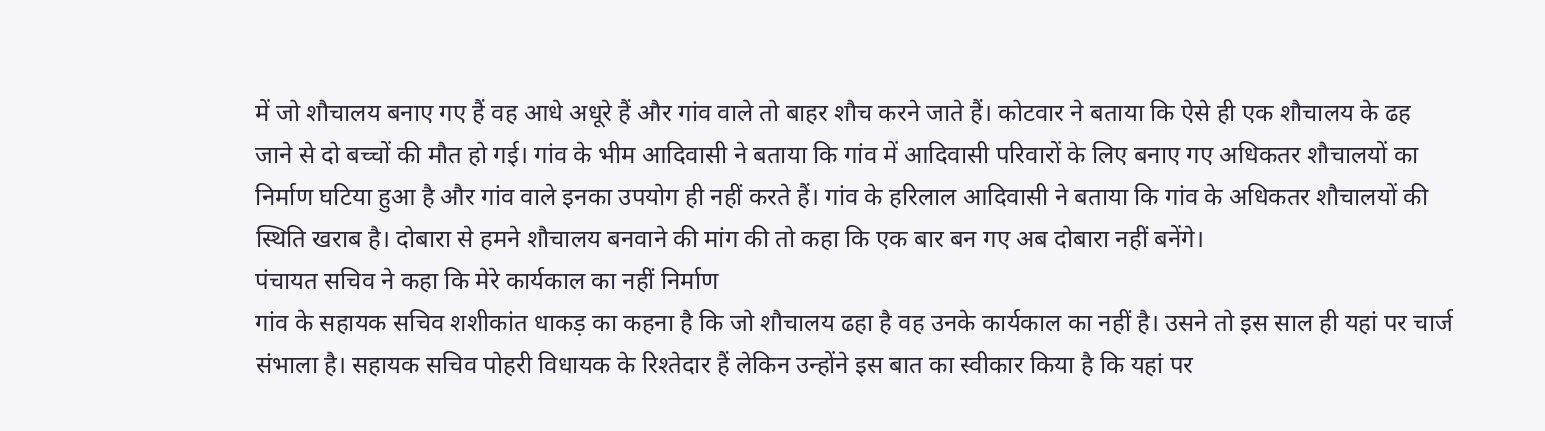में जो शौचालय बनाए गए हैं वह आधे अधूरे हैं और गांव वाले तो बाहर शौच करने जाते हैं। कोटवार ने बताया कि ऐसे ही एक शौचालय के ढह जाने से दो बच्चों की मौत हो गई। गांव के भीम आदिवासी ने बताया कि गांव में आदिवासी परिवारों के लिए बनाए गए अधिकतर शौचालयों का निर्माण घटिया हुआ है और गांव वाले इनका उपयोग ही नहीं करते हैं। गांव के हरिलाल आदिवासी ने बताया कि गांव के अधिकतर शौचालयों की स्थिति खराब है। दोबारा से हमने शौचालय बनवाने की मांग की तो कहा कि एक बार बन गए अब दोबारा नहीं बनेंगे।
पंचायत सचिव ने कहा कि मेरे कार्यकाल का नहीं निर्माण
गांव के सहायक सचिव शशीकांत धाकड़ का कहना है कि जो शौचालय ढहा है वह उनके कार्यकाल का नहीं है। उसने तो इस साल ही यहां पर चार्ज संभाला है। सहायक सचिव पोहरी विधायक के रिश्तेदार हैं लेकिन उन्होंने इस बात का स्वीकार किया है कि यहां पर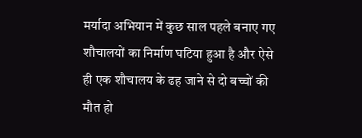मर्यादा अभियान में कुछ साल पहले बनाए गए शौचालयों का निर्माण घटिया हुआ है और ऐसे ही एक शौचालय के ढह जाने से दो बच्चों की मौत हो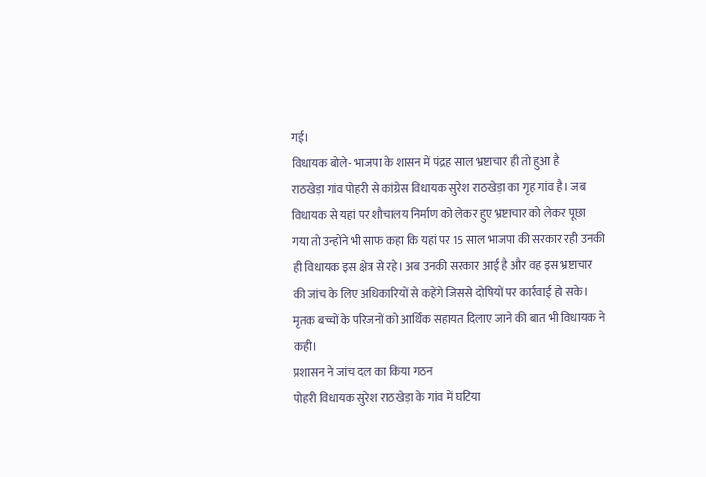गई।
विधायक बोले- भाजपा के शासन में पंद्रह साल भ्रष्टाचार ही तो हुआ है
राठखेड़ा गांव पोहरी से कांग्रेस विधायक सुरेश राठखेड़ा का गृह गांव है। जब विधायक से यहां पर शौचालय निर्माण को लेकर हुए भ्रष्टाचार को लेकर पूछा गया तो उन्होंने भी साफ कहा कि यहां पर 15 साल भाजपा की सरकार रही उनकी ही विधायक इस क्षेत्र से रहे। अब उनकी सरकार आई है और वह इस भ्रष्टाचार की जांच के लिए अधिकारियों से कहेंगे जिससे दोषियों पर कार्रवाई हो सके। मृतक बच्चों के परिजनों को आर्थिक सहायत दिलाए जाने की बात भी विधायक ने कही।
प्रशासन ने जांच दल का किया गठन
पोहरी विधायक सुरेश राठखेड़ा के गांव में घटिया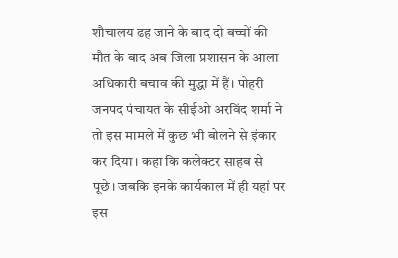शौचालय ढह जाने के बाद दो बच्चों की मौत के बाद अब जिला प्रशासन के आला अधिकारी बचाव की मुद्धा में हैं। पोहरी जनपद पंचायत के सीईओ अरविंद शर्मा ने तो इस मामले में कुछ भी बोलने से इंकार कर दिया। कहा कि कलेक्टर साहब से पूछे। जबकि इनके कार्यकाल में ही यहां पर इस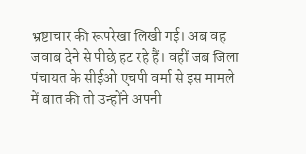भ्रष्टाचार की रूपरेखा लिखी गई। अब वह जवाब देने से पीछे हट रहे हैं। वहीं जब जिला पंचायत के सीईओ एचपी वर्मा से इस मामले में बात की तो उन्होंने अपनी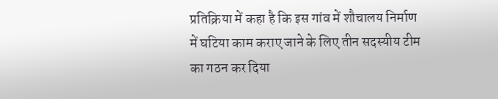प्रतिक्रिया में कहा है कि इस गांव में शौचालय निर्माण में घटिया काम कराए जाने के लिए तीन सदस्यीय टीम का गठन कर दिया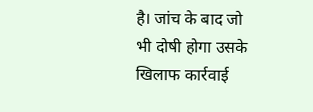है। जांच के बाद जो भी दोषी होगा उसके खिलाफ कार्रवाई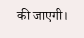की जाएगी।